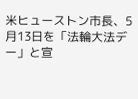米ヒューストン市長、5月13日を「法輪大法デー」と宣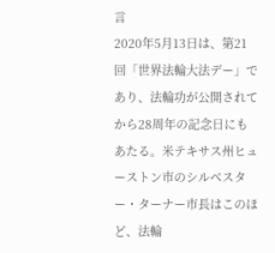言
2020年5月13日は、第21回「世界法輪大法デー」であり、法輪功が公開されてから28周年の記念日にもあたる。米テキサス州ヒューストン市のシルベスター・ターナー市長はこのほど、法輪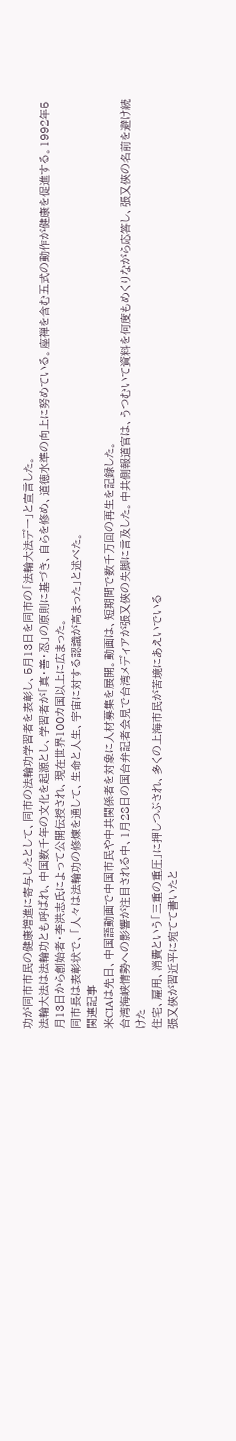功が同市市民の健康増進に寄与したとして、同市の法輪功学習者を表彰し、5月13日を同市の「法輪大法デー」と宣言した。
法輪大法は法輪功とも呼ばれ、中国数千年の文化を起源とし、学習者が「真・善・忍」の原則に基づき、自らを修め、道徳水準の向上に努めている。座禅を含む五式の動作が健康を促進する。1992年5月13日から創始者・李洪志氏によって公開伝授され、現在世界100カ国以上に広まった。
同市長は表彰状で、「人々は法輪功の修煉を通して、生命と人生、宇宙に対する認識が高まった」と述べた。
関連記事
米CIAは先日、中国語動画で中国市民や中共関係者を対象に人材募集を展開。動画は、短期間で数千万回の再生を記録した。
台湾海峡情勢への影響が注目される中、1月28日の国台弁記者会見で台湾メディアが張又俠の失脚に言及した。中共側報道官は、うつむいて資料を何度もめくりながら応答し、張又俠の名前を避け続けた
住宅、雇用、消費という「三重の重圧」に押しつぶされ、多くの上海市民が苦境にあえいでいる
張又俠が習近平に宛てて書いたと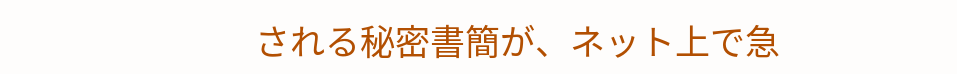される秘密書簡が、ネット上で急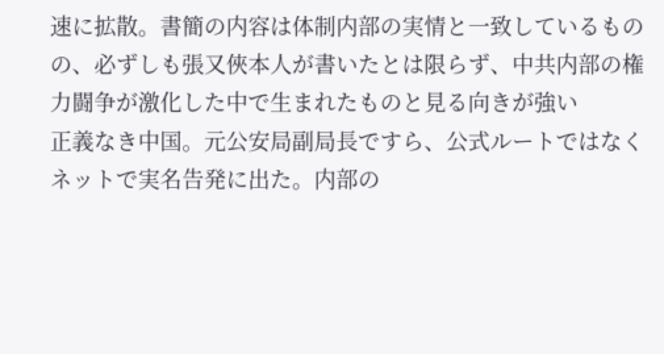速に拡散。書簡の内容は体制内部の実情と一致しているものの、必ずしも張又俠本人が書いたとは限らず、中共内部の権力闘争が激化した中で生まれたものと見る向きが強い
正義なき中国。元公安局副局長ですら、公式ルートではなくネットで実名告発に出た。内部の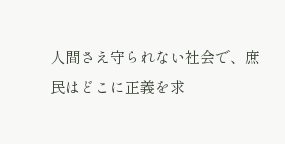人間さえ守られない社会で、庶民はどこに正義を求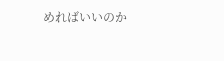めればいいのか